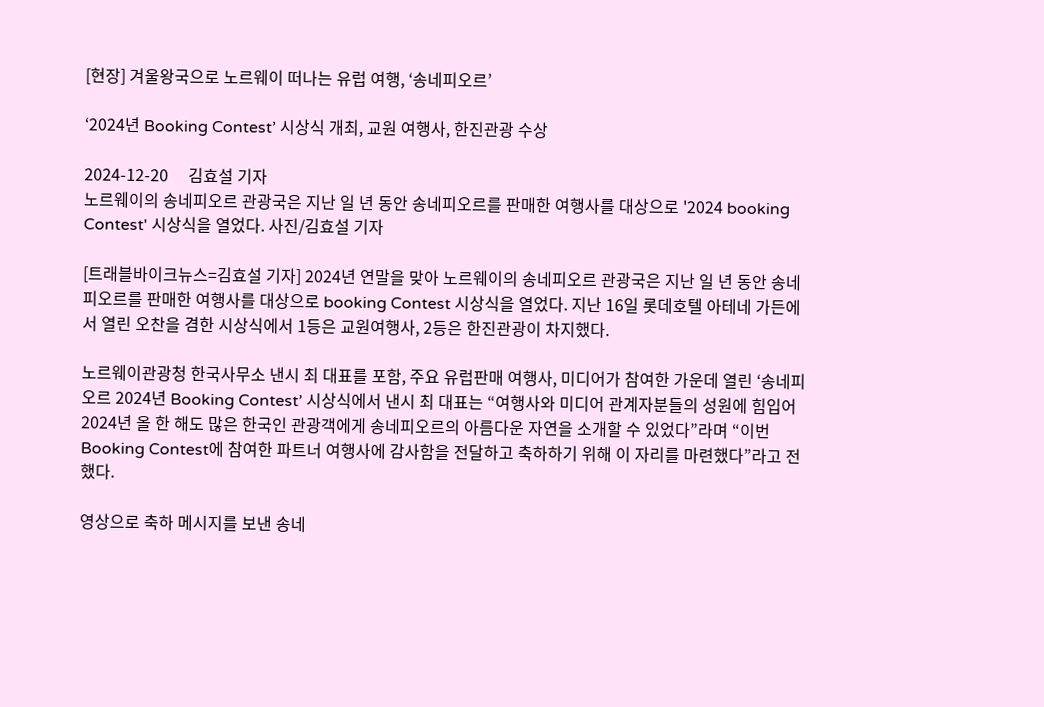[현장] 겨울왕국으로 노르웨이 떠나는 유럽 여행, ‘송네피오르’

‘2024년 Booking Contest’ 시상식 개최, 교원 여행사, 한진관광 수상

2024-12-20     김효설 기자
노르웨이의 송네피오르 관광국은 지난 일 년 동안 송네피오르를 판매한 여행사를 대상으로 '2024 booking Contest' 시상식을 열었다. 사진/김효설 기자

[트래블바이크뉴스=김효설 기자] 2024년 연말을 맞아 노르웨이의 송네피오르 관광국은 지난 일 년 동안 송네피오르를 판매한 여행사를 대상으로 booking Contest 시상식을 열었다. 지난 16일 롯데호텔 아테네 가든에서 열린 오찬을 겸한 시상식에서 1등은 교원여행사, 2등은 한진관광이 차지했다.

노르웨이관광청 한국사무소 낸시 최 대표를 포함, 주요 유럽판매 여행사, 미디어가 참여한 가운데 열린 ‘송네피오르 2024년 Booking Contest’ 시상식에서 낸시 최 대표는 “여행사와 미디어 관계자분들의 성원에 힘입어 2024년 올 한 해도 많은 한국인 관광객에게 송네피오르의 아름다운 자연을 소개할 수 있었다”라며 “이번 Booking Contest에 참여한 파트너 여행사에 감사함을 전달하고 축하하기 위해 이 자리를 마련했다”라고 전했다.

영상으로 축하 메시지를 보낸 송네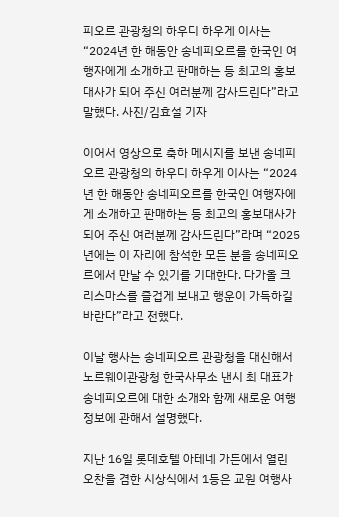피오르 관광청의 하우디 하우게 이사는 “2024년 한 해동안 송네피오르를 한국인 여행자에게 소개하고 판매하는 등 최고의 홍보대사가 되어 주신 여러분께 감사드린다”라고 말했다. 사진/김효설 기자

이어서 영상으로 축하 메시지를 보낸 송네피오르 관광청의 하우디 하우게 이사는 “2024년 한 해동안 송네피오르를 한국인 여행자에게 소개하고 판매하는 등 최고의 홍보대사가 되어 주신 여러분께 감사드린다”라며 “2025년에는 이 자리에 참석한 모든 분을 송네피오르에서 만날 수 있기를 기대한다. 다가올 크리스마스를 즐겁게 보내고 행운이 가득하길 바란다”라고 전했다.

이날 행사는 송네피오르 관광청을 대신해서 노르웨이관광청 한국사무소 낸시 최 대표가 송네피오르에 대한 소개와 함께 새로운 여행정보에 관해서 설명했다.

지난 16일 롯데호텔 아테네 가든에서 열린 오찬을 겸한 시상식에서 1등은 교원 여행사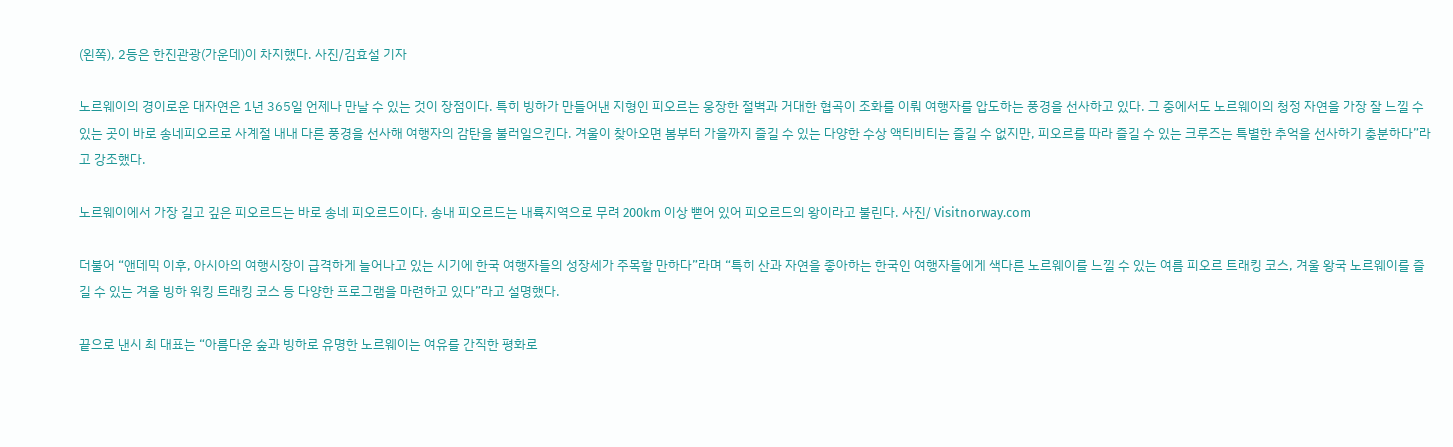(왼쪽), 2등은 한진관광(가운데)이 차지했다. 사진/김효설 기자

노르웨이의 경이로운 대자연은 1년 365일 언제나 만날 수 있는 것이 장점이다. 특히 빙하가 만들어낸 지형인 피오르는 웅장한 절벽과 거대한 협곡이 조화를 이뤄 여행자를 압도하는 풍경을 선사하고 있다. 그 중에서도 노르웨이의 청정 자연을 가장 잘 느낄 수 있는 곳이 바로 송네피오르로 사계절 내내 다른 풍경을 선사해 여행자의 감탄을 불러일으킨다. 겨울이 찾아오면 봄부터 가을까지 즐길 수 있는 다양한 수상 액티비티는 즐길 수 없지만, 피오르를 따라 즐길 수 있는 크루즈는 특별한 추억을 선사하기 충분하다”라고 강조했다.

노르웨이에서 가장 길고 깊은 피오르드는 바로 송네 피오르드이다. 송내 피오르드는 내륙지역으로 무려 200km 이상 뻗어 있어 피오르드의 왕이라고 불린다. 사진/ Visitnorway.com

더불어 “앤데믹 이후, 아시아의 여행시장이 급격하게 늘어나고 있는 시기에 한국 여행자들의 성장세가 주목할 만하다”라며 “특히 산과 자연을 좋아하는 한국인 여행자들에게 색다른 노르웨이를 느낄 수 있는 여름 피오르 트래킹 코스, 겨울 왕국 노르웨이를 즐길 수 있는 겨울 빙하 워킹 트래킹 코스 등 다양한 프로그램을 마련하고 있다”라고 설명했다.

끝으로 낸시 최 대표는 “아름다운 숲과 빙하로 유명한 노르웨이는 여유를 간직한 평화로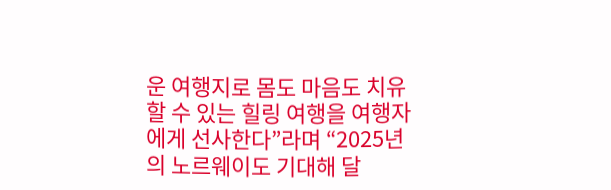운 여행지로 몸도 마음도 치유할 수 있는 힐링 여행을 여행자에게 선사한다”라며 “2025년의 노르웨이도 기대해 달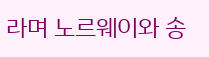라며 노르웨이와 송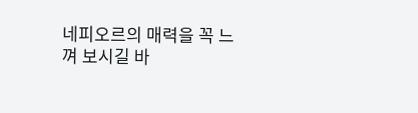네피오르의 매력을 꼭 느껴 보시길 바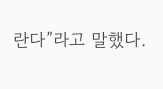란다”라고 말했다.